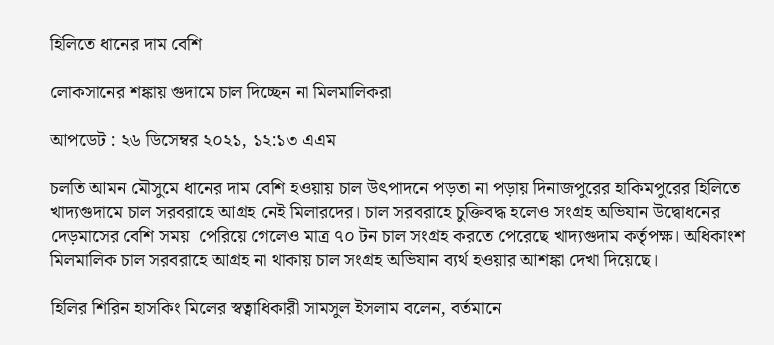হিলিতে ধানের দাম বেশি

লোকসানের শঙ্কায় গুদামে চাল দিচ্ছেন না মিলমালিকরা

আপডেট : ২৬ ডিসেম্বর ২০২১, ১২:১৩ এএম

চলতি আমন মৌসুমে ধানের দাম বেশি হওয়ায় চাল উৎপাদনে পড়তা না পড়ায় দিনাজপুরের হাকিমপুরের হিলিতে খাদ্যগুদামে চাল সরবরাহে আগ্রহ নেই মিলারদের। চাল সরবরাহে চুক্তিবদ্ধ হলেও সংগ্রহ অভিযান উদ্বোধনের দেড়মাসের বেশি সময়  পেরিয়ে গেলেও মাত্র ৭০ টন চাল সংগ্রহ করতে পেরেছে খাদ্যগুদাম কর্তৃপক্ষ। অধিকাংশ মিলমালিক চাল সরবরাহে আগ্রহ না থাকায় চাল সংগ্রহ অভিযান ব্যর্থ হওয়ার আশঙ্কা দেখা দিয়েছে।

হিলির শিরিন হাসকিং মিলের স্বত্বাধিকারী সামসুল ইসলাম বলেন, বর্তমানে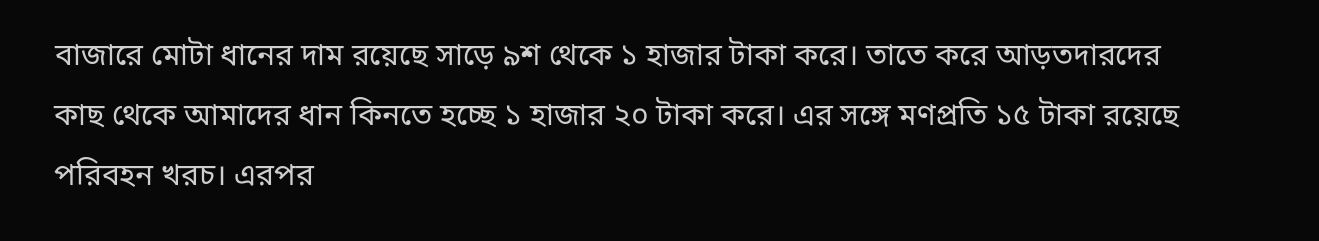বাজারে মোটা ধানের দাম রয়েছে সাড়ে ৯শ থেকে ১ হাজার টাকা করে। তাতে করে আড়তদারদের কাছ থেকে আমাদের ধান কিনতে হচ্ছে ১ হাজার ২০ টাকা করে। এর সঙ্গে মণপ্রতি ১৫ টাকা রয়েছে পরিবহন খরচ। এরপর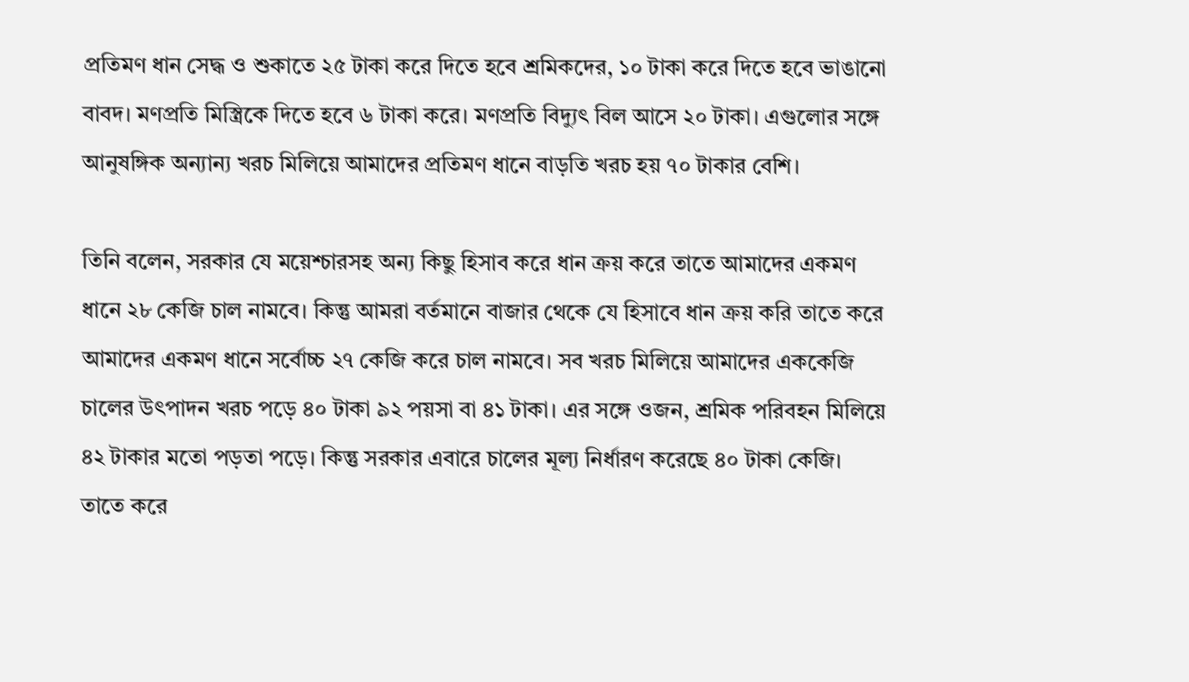প্রতিমণ ধান সেদ্ধ ও শুকাতে ২৫ টাকা করে দিতে হবে শ্রমিকদের, ১০ টাকা করে দিতে হবে ভাঙানো বাবদ। মণপ্রতি মিস্ত্রিকে দিতে হবে ৬ টাকা করে। মণপ্রতি বিদ্যুৎ বিল আসে ২০ টাকা। এগুলোর সঙ্গে আনুষঙ্গিক অন্যান্য খরচ মিলিয়ে আমাদের প্রতিমণ ধানে বাড়তি খরচ হয় ৭০ টাকার বেশি।

তিনি বলেন, সরকার যে ময়েশ্চারসহ অন্য কিছু হিসাব করে ধান ক্রয় করে তাতে আমাদের একমণ ধানে ২৮ কেজি চাল নামবে। কিন্তু আমরা বর্তমানে বাজার থেকে যে হিসাবে ধান ক্রয় করি তাতে করে আমাদের একমণ ধানে সর্বোচ্চ ২৭ কেজি করে চাল নামবে। সব খরচ মিলিয়ে আমাদের এককেজি চালের উৎপাদন খরচ পড়ে ৪০ টাকা ৯২ পয়সা বা ৪১ টাকা। এর সঙ্গে ওজন, শ্রমিক পরিবহন মিলিয়ে ৪২ টাকার মতো পড়তা পড়ে। কিন্তু সরকার এবারে চালের মূল্য নির্ধারণ করেছে ৪০ টাকা কেজি। তাতে করে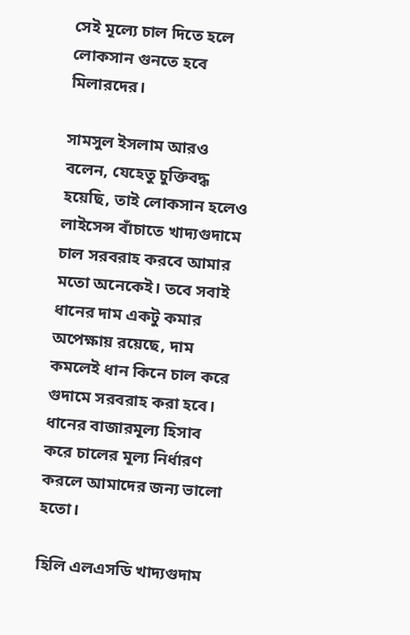সেই মূল্যে চাল দিতে হলে লোকসান গুনতে হবে মিলারদের।

সামসুল ইসলাম আরও বলেন, যেহেতু চুক্তিবদ্ধ হয়েছি, তাই লোকসান হলেও লাইসেন্স বাঁচাতে খাদ্যগুদামে চাল সরবরাহ করবে আমার মতো অনেকেই। তবে সবাই ধানের দাম একটু কমার অপেক্ষায় রয়েছে, দাম কমলেই ধান কিনে চাল করে গুদামে সরবরাহ করা হবে। ধানের বাজারমূল্য হিসাব করে চালের মূল্য নির্ধারণ করলে আমাদের জন্য ভালো হতো।

হিলি এলএসডি খাদ্যগুদাম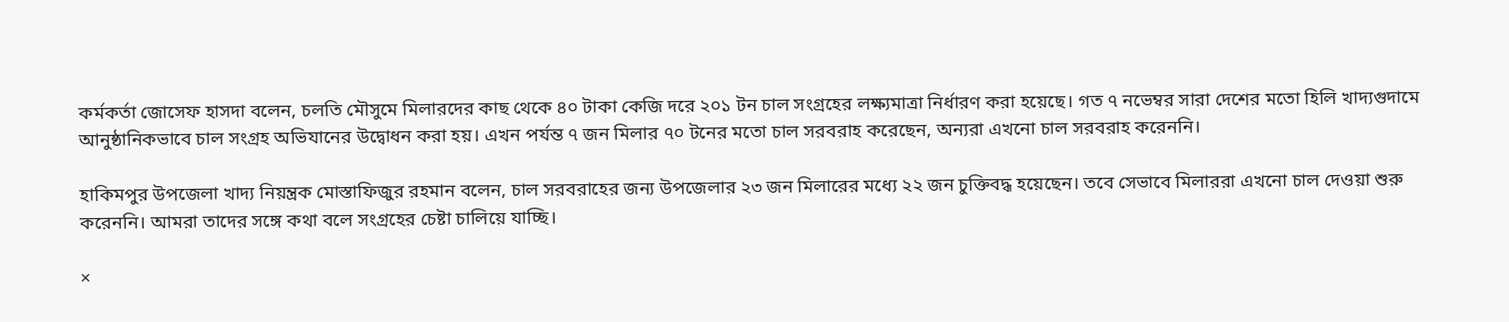কর্মকর্তা জোসেফ হাসদা বলেন, চলতি মৌসুমে মিলারদের কাছ থেকে ৪০ টাকা কেজি দরে ২০১ টন চাল সংগ্রহের লক্ষ্যমাত্রা নির্ধারণ করা হয়েছে। গত ৭ নভেম্বর সারা দেশের মতো হিলি খাদ্যগুদামে আনুষ্ঠানিকভাবে চাল সংগ্রহ অভিযানের উদ্বোধন করা হয়। এখন পর্যন্ত ৭ জন মিলার ৭০ টনের মতো চাল সরবরাহ করেছেন, অন্যরা এখনো চাল সরবরাহ করেননি।

হাকিমপুর উপজেলা খাদ্য নিয়ন্ত্রক মোস্তাফিজুর রহমান বলেন, চাল সরবরাহের জন্য উপজেলার ২৩ জন মিলারের মধ্যে ২২ জন চুক্তিবদ্ধ হয়েছেন। তবে সেভাবে মিলাররা এখনো চাল দেওয়া শুরু করেননি। আমরা তাদের সঙ্গে কথা বলে সংগ্রহের চেষ্টা চালিয়ে যাচ্ছি।

×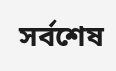সর্বশেষ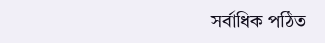সর্বাধিক পঠিত